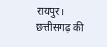रायपुर। छत्तीसगढ़ की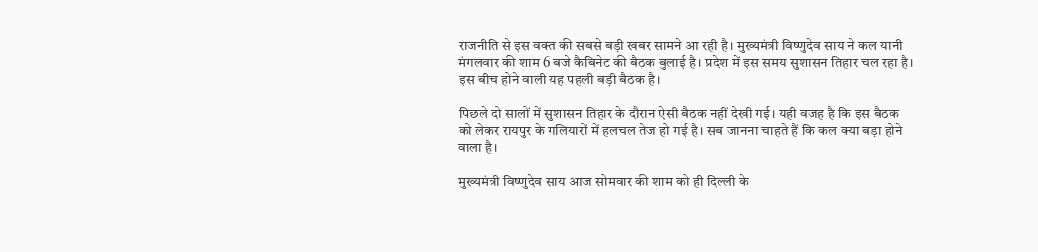राजनीति से इस वक्त की सबसे बड़ी खबर सामने आ रही है। मुख्यमंत्री विष्णुदेव साय ने कल यानी मंगलवार की शाम 6 बजे कैबिनेट की बैठक बुलाई है। प्रदेश में इस समय सुशासन तिहार चल रहा है। इस बीच होने वाली यह पहली बड़ी बैठक है।

पिछले दो सालों में सुशासन तिहार के दौरान ऐसी बैठक नहीं देखी गई। यही वजह है कि इस बैठक को लेकर रायपुर के गलियारों में हलचल तेज हो गई है। सब जानना चाहते हैं कि कल क्या बड़ा होने वाला है।

मुख्यमंत्री विष्णुदेव साय आज सोमवार की शाम को ही दिल्ली के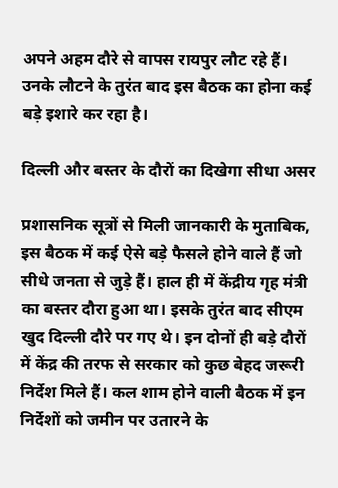अपने अहम दौरे से वापस रायपुर लौट रहे हैं। उनके लौटने के तुरंत बाद इस बैठक का होना कई बड़े इशारे कर रहा है।

दिल्ली और बस्तर के दौरों का दिखेगा सीधा असर

प्रशासनिक सूत्रों से मिली जानकारी के मुताबिक, इस बैठक में कई ऐसे बड़े फैसले होने वाले हैं जो सीधे जनता से जुड़े हैं। हाल ही में केंद्रीय गृह मंत्री का बस्तर दौरा हुआ था। इसके तुरंत बाद सीएम खुद दिल्ली दौरे पर गए थे। इन दोनों ही बड़े दौरों में केंद्र की तरफ से सरकार को कुछ बेहद जरूरी निर्देश मिले हैं। कल शाम होने वाली बैठक में इन निर्देशों को जमीन पर उतारने के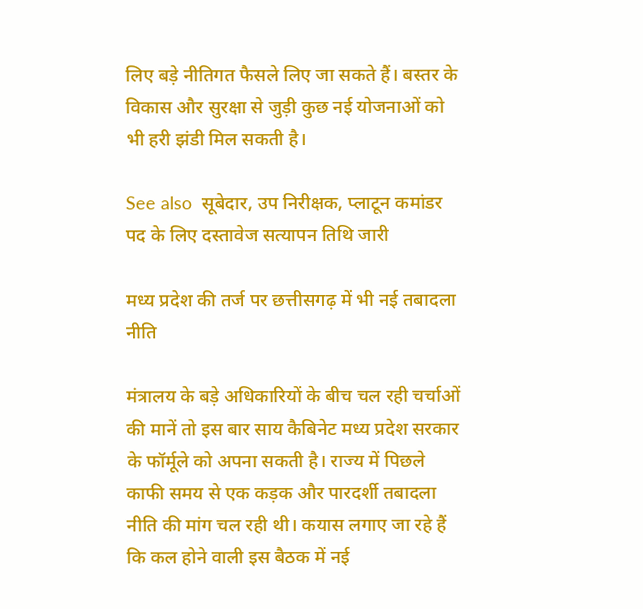लिए बड़े नीतिगत फैसले लिए जा सकते हैं। बस्तर के विकास और सुरक्षा से जुड़ी कुछ नई योजनाओं को भी हरी झंडी मिल सकती है।

See also  सूबेदार, उप निरीक्षक, प्लाटून कमांडर पद के लिए दस्तावेज सत्यापन तिथि जारी

मध्य प्रदेश की तर्ज पर छत्तीसगढ़ में भी नई तबादला नीति

मंत्रालय के बड़े अधिकारियों के बीच चल रही चर्चाओं की मानें तो इस बार साय कैबिनेट मध्य प्रदेश सरकार के फॉर्मूले को अपना सकती है। राज्य में पिछले काफी समय से एक कड़क और पारदर्शी तबादला नीति की मांग चल रही थी। कयास लगाए जा रहे हैं कि कल होने वाली इस बैठक में नई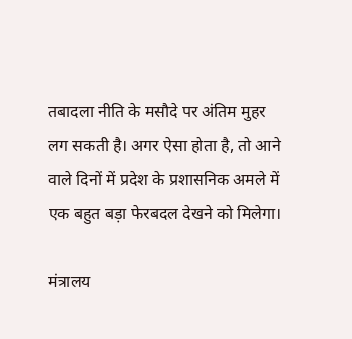तबादला नीति के मसौदे पर अंतिम मुहर लग सकती है। अगर ऐसा होता है, तो आने वाले दिनों में प्रदेश के प्रशासनिक अमले में एक बहुत बड़ा फेरबदल देखने को मिलेगा।

मंत्रालय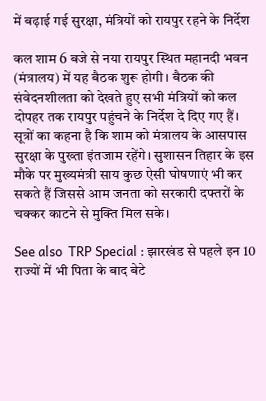में बढ़ाई गई सुरक्षा, मंत्रियों को रायपुर रहने के निर्देश

कल शाम 6 बजे से नया रायपुर स्थित महानदी भवन (मंत्रालय) में यह बैठक शुरू होगी। बैठक की संवेदनशीलता को देखते हुए सभी मंत्रियों को कल दोपहर तक रायपुर पहुंचने के निर्देश दे दिए गए हैं। सूत्रों का कहना है कि शाम को मंत्रालय के आसपास सुरक्षा के पुख्ता इंतजाम रहेंगे। सुशासन तिहार के इस मौके पर मुख्यमंत्री साय कुछ ऐसी घोषणाएं भी कर सकते हैं जिससे आम जनता को सरकारी दफ्तरों के चक्कर काटने से मुक्ति मिल सके।

See also  TRP Special : झारखंड से पहले इन 10 राज्यों में भी पिता के बाद बेटे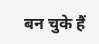बन चुके हैं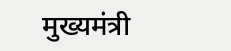मुख्यमंत्री